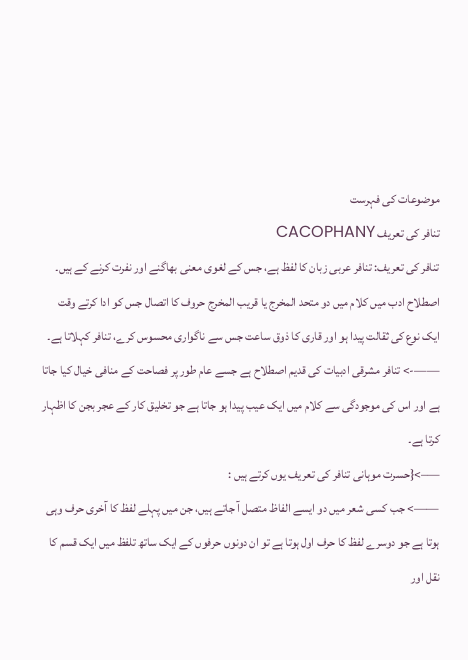موضوعات کی فہرست
تنافر کی تعریف CACOPHANY
تنافر کی تعریف: تنافر عربی زبان کا لفظ ہے، جس کے لغوی معنی بھاگنے اور نفرت کرنے کے ہیں۔
اصطلاح ادب میں کلام میں دو متحد المخرج یا قریب المخرج حروف کا اتصال جس کو ادا کرتے وقت ایک نوع کی ثقالت پیدا ہو اور قاری کا ذوق ساعت جس سے ناگواری محسوس کرے، تنافر کہلاتا ہے۔
——-> تنافر مشرقی ادبیات کی قدیم اصطلاح ہے جسے عام طور پر فصاحت کے منافی خیال کیا جاتا ہے اور اس کی موجودگی سے کلام میں ایک عیب پیدا ہو جاتا ہے جو تخلیق کار کے عجر بجن کا اظہار کرتا ہے۔
—–>{حسرت موہانی تنافر کی تعریف یوں کرتے ہیں :
——> جب کسی شعر میں دو ایسے الفاظ متصل آ جاتے ہیں، جن میں پہلے لفظ کا آخری حرف وہی ہوتا ہے جو دوسرے لفظ کا حرف اول ہوتا ہے تو ان دونوں حرفوں کے ایک ساتھ تلفظ میں ایک قسم کا نقل اور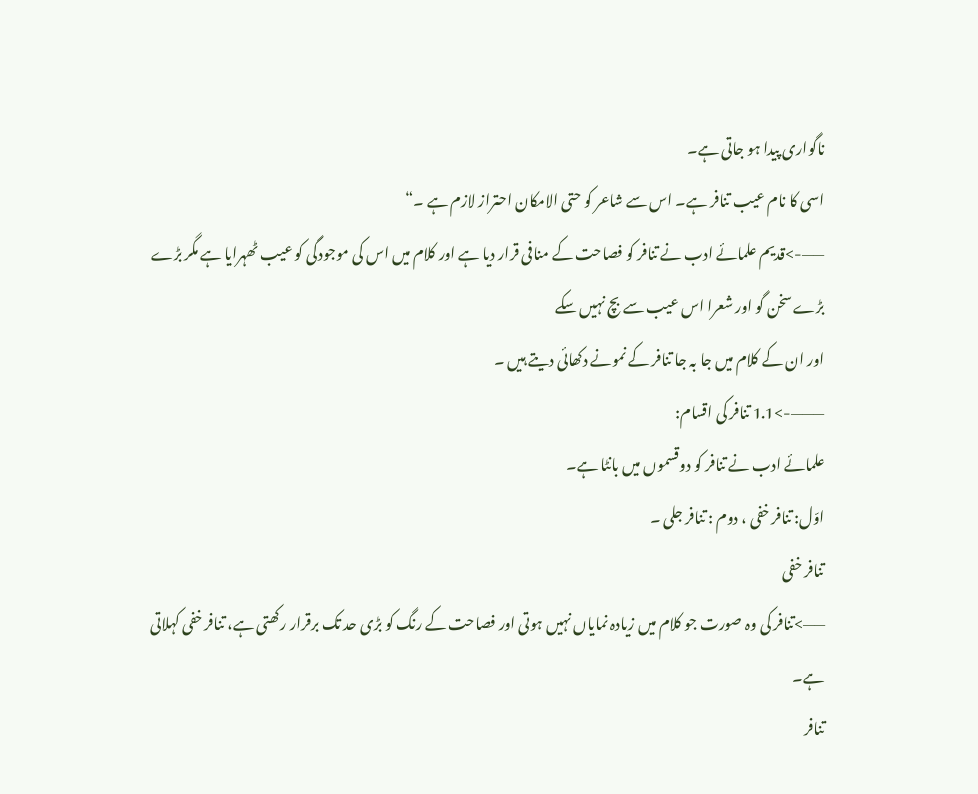ناگواری پیدا ہو جاتی ہے۔
اسی کا نام عیب تنافر ہے۔ اس سے شاعر کو حتی الامکان احتراز لازم ہے ۔“
——->قدیم علمائے ادب نے تنافر کو فصاحت کے منافی قرار دیا ہے اور کلام میں اس کی موجودگی کو عیب ٹھہرایا ہے مگر بڑے بڑے سخن گو اور شعرا اس عیب سے بچ نہیں سکے
اور ان کے کلام میں جا بہ جا تنافر کے نمونے دکھائی دیتے ہیں ۔
———->1.1 تنافر کی اقسام:
علمائے ادب نے تنافر کو دوقسموں میں بانٹا ہے۔
اوّل: تنافر خفی ، دوم : تنافر جلی ۔
تنافر خفی
——>تنافر کی وہ صورت جو کلام میں زیادہ نمایاں نہیں ہوتی اور فصاحت کے رنگ کو بڑی حد تک برقرار رکھتی ہے، تنافر خفی کہلاتی ہے۔
تنافر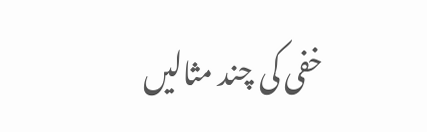خفی کی چند مثالیں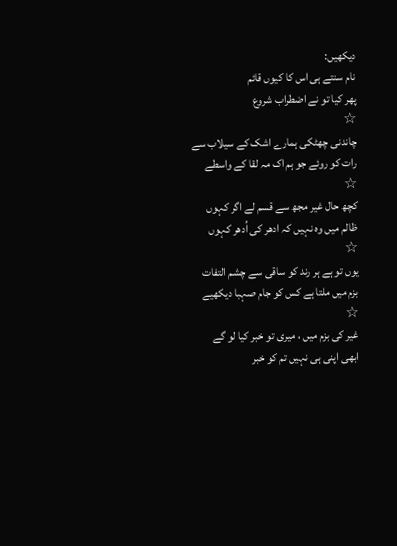دیکھیں:
نام سنتے ہی اس کا کیوں قائم
پھر کیا تو نے اضطراب شروع
☆
چاندنی چھٹکی ہمارے اشک کے سیلاب سے
رات کو روئے جو ہم اک مہ لقا کے واسطے
☆
کچھ حال غیر مجھ سے قسم لے اگر کہوں
ظالم میں وہ نہیں کہ ادھر کی اُدھر کہوں
☆
یوں تو ہے ہر رند کو ساقی سے چشم التفات
بزم میں ملتا ہے کس کو جام صہبا دیکھیے
☆
غیر کی بزم میں ، میری تو خبر کیا لو گے
ابھی اپنی ہی نہیں تم کو خبر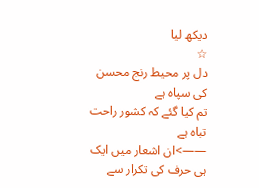دیکھ لیا
☆
دل پر محیط رنج محسن کی سپاہ ہے
تم کیا گئے کہ کشور راحت تباہ ہے
——>ان اشعار میں ایک ہی حرف کی تکرار سے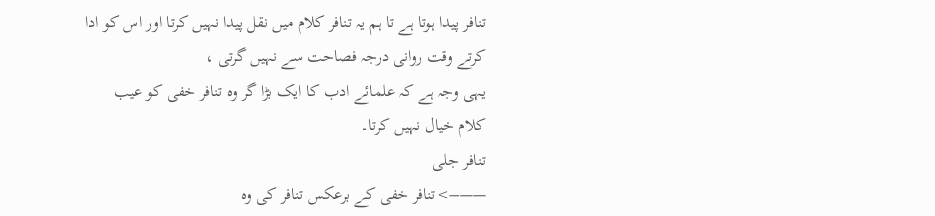تنافر پیدا ہوتا ہے تا ہم یہ تنافر کلام میں نقل پیدا نہیں کرتا اور اس کو ادا کرتے وقت روانی درجہ فصاحت سے نہیں گرتی ،
یہی وجہ ہے کہ علمائے ادب کا ایک بڑا گر وہ تنافر خفی کو عیب کلام خیال نہیں کرتا۔
تنافر جلی
——–>تنافر خفی کے برعکس تنافر کی وہ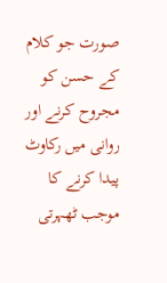صورت جو کلام کے حسن کو مجروح کرنے اور روانی میں رکاوٹ پیدا کرنے کا موجب ٹھہرتی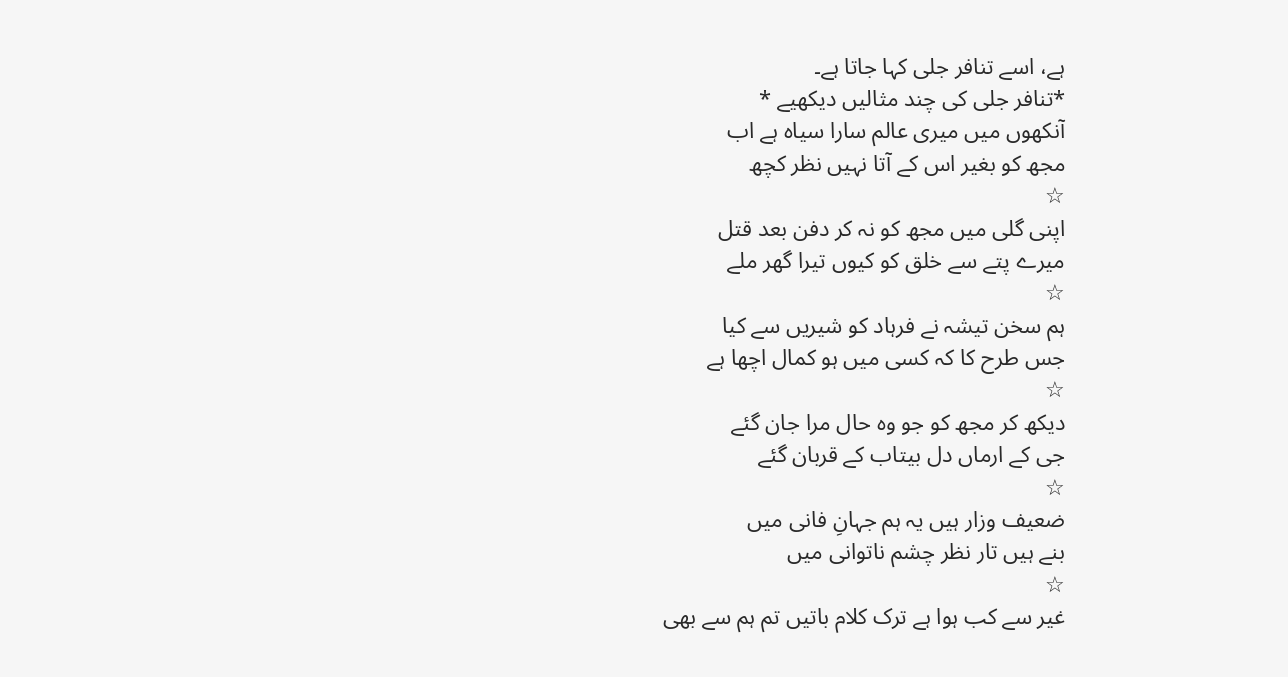ہے، اسے تنافر جلی کہا جاتا ہے۔
*تنافر جلی کی چند مثالیں دیکھیے *
آنکھوں میں میری عالم سارا سیاہ ہے اب
مجھ کو بغیر اس کے آتا نہیں نظر کچھ
☆
اپنی گلی میں مجھ کو نہ کر دفن بعد قتل
میرے پتے سے خلق کو کیوں تیرا گھر ملے
☆
ہم سخن تیشہ نے فرہاد کو شیریں سے کیا
جس طرح کا کہ کسی میں ہو کمال اچھا ہے
☆
دیکھ کر مجھ کو جو وہ حال مرا جان گئے
جی کے ارماں دل بیتاب کے قربان گئے
☆
ضعیف وزار ہیں یہ ہم جہانِ فانی میں
بنے ہیں تار نظر چشم ناتوانی میں
☆
غیر سے کب ہوا ہے ترک کلام باتیں تم ہم سے بھی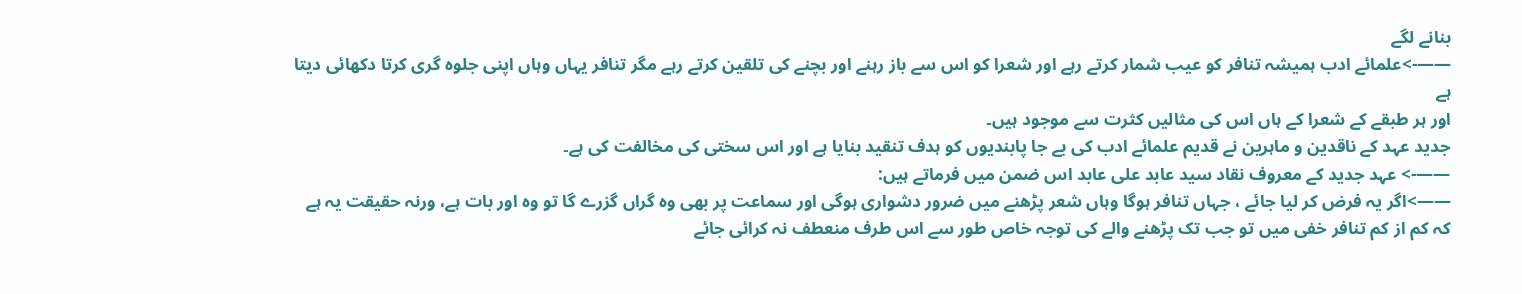بنانے لگے
——->علمائے ادب ہمیشہ تنافر کو عیب شمار کرتے رہے اور شعرا کو اس سے باز رہنے اور بچنے کی تلقین کرتے رہے مگر تنافر یہاں وہاں اپنی جلوہ گری کرتا دکھائی دیتا ہے
اور ہر طبقے کے شعرا کے ہاں اس کی مثالیں کثرت سے موجود ہیں۔
جدید عہد کے ناقدین و ماہرین نے قدیم علمائے ادب کی بے جا پابندیوں کو ہدف تنقید بنایا ہے اور اس سختی کی مخالفت کی ہے۔
——-> عہد جدید کے معروف نقاد سید عابد علی عابد اس ضمن میں فرماتے ہیں:
——>اگر یہ فرض کر لیا جائے ، جہاں تنافر ہوگا وہاں شعر پڑھنے میں ضرور دشواری ہوگی اور سماعت پر بھی وہ گراں گزرے گا تو وہ اور بات ہے، ورنہ حقیقت یہ ہے کہ کم از کم تنافر خفی میں تو جب تک پڑھنے والے کی توجہ خاص طور سے اس طرف منعطف نہ کرائی جائے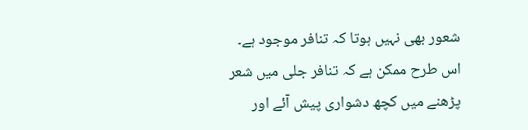شعور بھی نہیں ہوتا کہ تنافر موجود ہے۔
اس طرح ممکن ہے کہ تنافر جلی میں شعر پڑھنے میں کچھ دشواری پیش آئے اور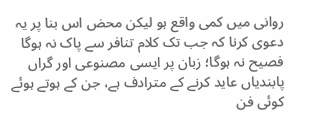روانی میں کمی واقع ہو لیکن محض اس بنا پر یہ دعوی کرنا کہ جب تک کلام تنافر سے پاک نہ ہوگا فصیح نہ ہوگا؛ زبان پر ایسی مصنوعی اور گراں پابندیاں عاید کرنے کے مترادف ہے، جن کے ہوتے ہوئے کوئی فن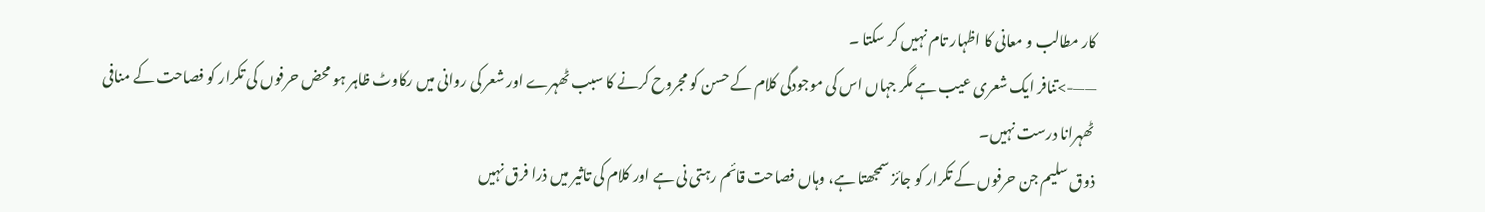کار مطالب و معانی کا اظہار تام نہیں کر سکتا ۔
——->تنافر ایک شعری عیب ہے مگر جہاں اس کی موجودگی کلام کے حسن کو مجروح کرنے کا سبب ٹھہرے اور شعر کی روانی میں رکاوٹ ظاہر ہو محض حرفوں کی تکرار کو فصاحت کے منافی ٹھہرانا درست نہیں۔
ذوق سلیم جن حرفوں کے تکرار کو جائز سمجھتا ہے، وہاں فصاحت قائم رہتی نی ہے اور کلام کی تاثیر میں ذرا فرق نہیں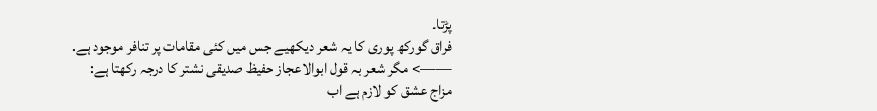پڑتا۔
فراق گورکھ پوری کا یہ شعر دیکھیے جس میں کئی مقامات پر تنافر موجود ہے.
——> مگر شعر بہ قول ابوالاعجاز حفیظ صدیقی نشتر کا درجہ رکھتا ہے:
مزاج عشق کو لازم ہے اب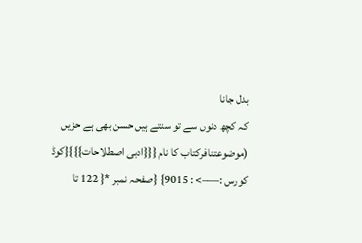بدل جانا
کہ کچھ دنوں سے تو سنتے ہیں حسن بھی ہے حزیں
(موضوعتنافرکتاب کا نام {{{ادبی اصطلاحات}}}{کوڈ کورس :—–> : 9015} {صفحہ نمبر *{ 122 تا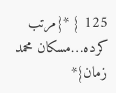125 } *{مرتب کرده…مسکان محمد زمان}*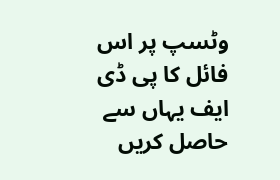وٹسپ پر اس فائل کا پی ڈی ایف یہاں سے حاصل کریں